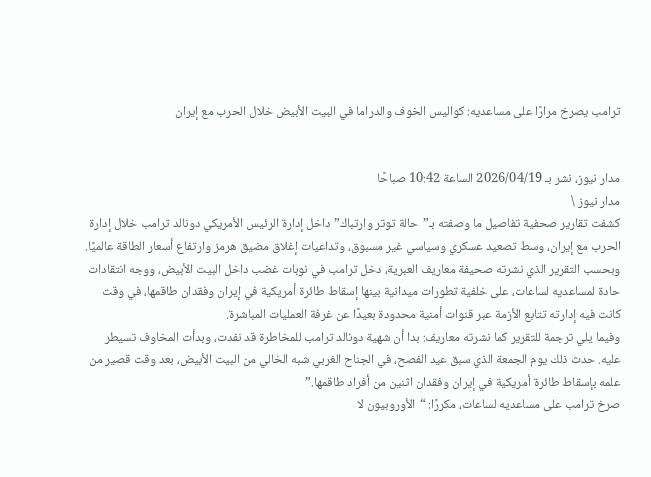ترامب يصرخ مرارًا على مساعديه: كواليس الخوف والدراما في البيت الأبيض خلال الحرب مع إيران


مدار نيوز، نشر بـ 2026/04/19 الساعة 10:42 صباحًا
مدار نيوز \
كشفت تقارير صحفية تفاصيل ما وصفته بـ”حالة توتر وارتباك” داخل إدارة الرئيس الأمريكي دونالد ترامب خلال إدارة الحرب مع إيران، وسط تصعيد عسكري وسياسي غير مسبوق، وتداعيات إغلاق مضيق هرمز وارتفاع أسعار الطاقة عالميًا.
وبحسب التقرير الذي نشرته صحيفة معاريف العبرية، دخل ترامب في نوبات غضب داخل البيت الأبيض، ووجه انتقادات حادة لمساعديه لساعات، على خلفية تطورات ميدانية بينها إسقاط طائرة أمريكية في إيران وفقدان طاقمها، في وقت كانت فيه إدارته تتابع الأزمة عبر قنوات أمنية محدودة بعيدًا عن غرفة العمليات المباشرة.
وفيما يلي ترجمة للتقرير كما نشرته معاريف: بدا أن شهية دونالد ترامب للمخاطرة قد نفدت، وبدأت المخاوف تسيطر عليه. حدث ذلك يوم الجمعة الذي سبق عيد الفصح، في الجناح الغربي شبه الخالي من البيت الأبيض، بعد وقت قصير من علمه بإسقاط طائرة أمريكية في إيران وفقدان اثنين من أفراد طاقمها.”
صرخ ترامب على مساعديه لساعات، مكررًا: “الأوروبيون لا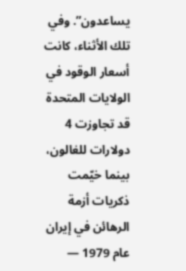يساعدون”. وفي تلك الأثناء، كانت أسعار الوقود في الولايات المتحدة قد تجاوزت 4 دولارات للغالون، بينما خيّمت ذكريات أزمة الرهائن في إيران عام 1979 —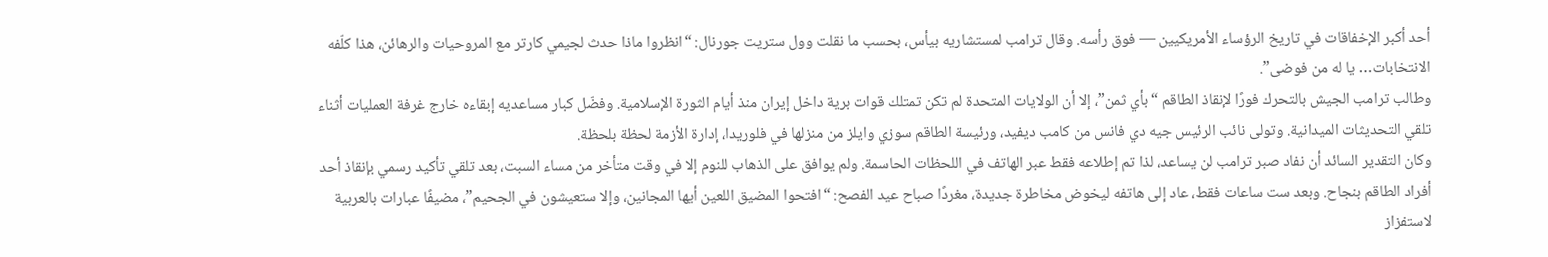أحد أكبر الإخفاقات في تاريخ الرؤساء الأمريكيين — فوق رأسه. وقال ترامب لمستشاريه بيأس، بحسب ما نقلت وول ستريت جورنال: “انظروا ماذا حدث لجيمي كارتر مع المروحيات والرهائن، هذا كلّفه الانتخابات… يا له من فوضى”.
وطالب ترامب الجيش بالتحرك فورًا لإنقاذ الطاقم “بأي ثمن”، إلا أن الولايات المتحدة لم تكن تمتلك قوات برية داخل إيران منذ أيام الثورة الإسلامية. وفضّل كبار مساعديه إبقاءه خارج غرفة العمليات أثناء تلقي التحديثات الميدانية. وتولى نائب الرئيس جيه دي فانس من كامب ديفيد، ورئيسة الطاقم سوزي وايلز من منزلها في فلوريدا، إدارة الأزمة لحظة بلحظة.
وكان التقدير السائد أن نفاد صبر ترامب لن يساعد، لذا تم إطلاعه فقط عبر الهاتف في اللحظات الحاسمة. ولم يوافق على الذهاب للنوم إلا في وقت متأخر من مساء السبت، بعد تلقي تأكيد رسمي بإنقاذ أحد أفراد الطاقم بنجاح. وبعد ست ساعات فقط، عاد إلى هاتفه ليخوض مخاطرة جديدة، مغردًا صباح عيد الفصح: “افتحوا المضيق اللعين أيها المجانين، وإلا ستعيشون في الجحيم”، مضيفًا عبارات بالعربية لاستفزاز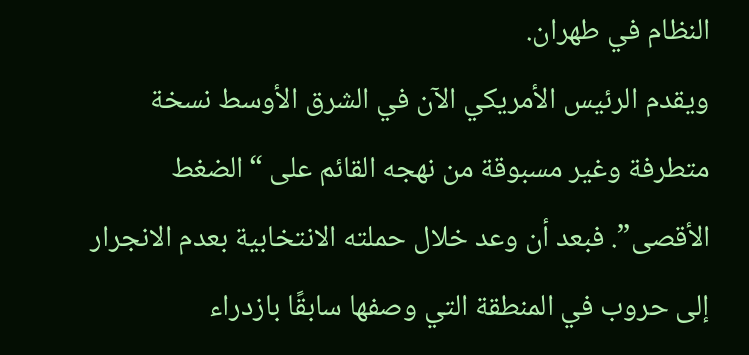النظام في طهران.
ويقدم الرئيس الأمريكي الآن في الشرق الأوسط نسخة متطرفة وغير مسبوقة من نهجه القائم على “الضغط الأقصى”. فبعد أن وعد خلال حملته الانتخابية بعدم الانجرار إلى حروب في المنطقة التي وصفها سابقًا بازدراء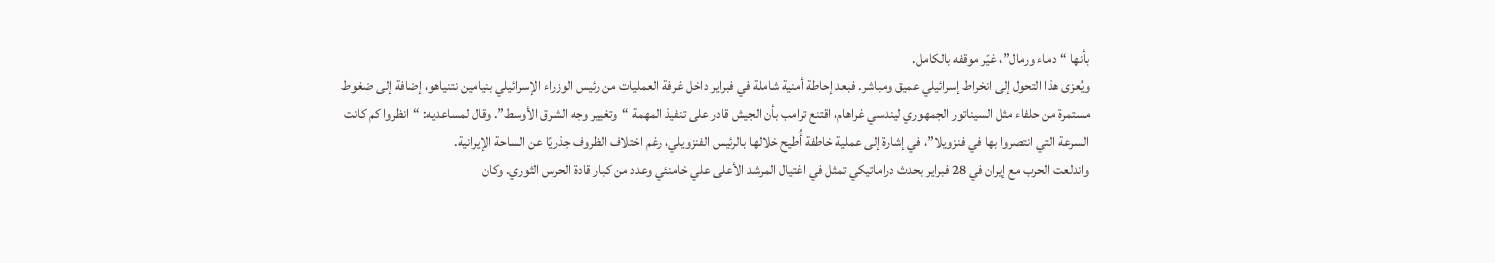بأنها “دماء ورمال”، غيّر موقفه بالكامل.
ويُعزى هذا التحول إلى انخراط إسرائيلي عميق ومباشر. فبعد إحاطة أمنية شاملة في فبراير داخل غرفة العمليات من رئيس الوزراء الإسرائيلي بنيامين نتنياهو، إضافة إلى ضغوط مستمرة من حلفاء مثل السيناتور الجمهوري ليندسي غراهام، اقتنع ترامب بأن الجيش قادر على تنفيذ المهمة “وتغيير وجه الشرق الأوسط”. وقال لمساعديه: “انظروا كم كانت السرعة التي انتصروا بها في فنزويلا”، في إشارة إلى عملية خاطفة أُطيح خلالها بالرئيس الفنزويلي، رغم اختلاف الظروف جذريًا عن الساحة الإيرانية.
واندلعت الحرب مع إيران في 28 فبراير بحدث دراماتيكي تمثل في اغتيال المرشد الأعلى علي خامنئي وعدد من كبار قادة الحرس الثوري. وكان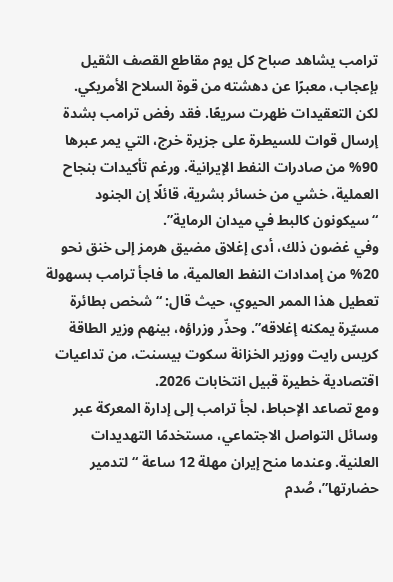ترامب يشاهد صباح كل يوم مقاطع القصف الثقيل بإعجاب، معبرًا عن دهشته من قوة السلاح الأمريكي.
لكن التعقيدات ظهرت سريعًا. فقد رفض ترامب بشدة إرسال قوات للسيطرة على جزيرة خرج، التي يمر عبرها 90% من صادرات النفط الإيرانية. ورغم تأكيدات بنجاح العملية، خشي من خسائر بشرية، قائلًا إن الجنود “سيكونون كالبط في ميدان الرماية”.
وفي غضون ذلك، أدى إغلاق مضيق هرمز إلى خنق نحو 20% من إمدادات النفط العالمية، ما فاجأ ترامب بسهولة تعطيل هذا الممر الحيوي، حيث قال: “شخص بطائرة مسيّرة يمكنه إغلاقه”. وحذّر وزراؤه، بينهم وزير الطاقة كريس رايت ووزير الخزانة سكوت بيسنت، من تداعيات اقتصادية خطيرة قبيل انتخابات 2026.
ومع تصاعد الإحباط، لجأ ترامب إلى إدارة المعركة عبر وسائل التواصل الاجتماعي، مستخدمًا التهديدات العلنية. وعندما منح إيران مهلة 12 ساعة “لتدمير حضارتها”، صُدم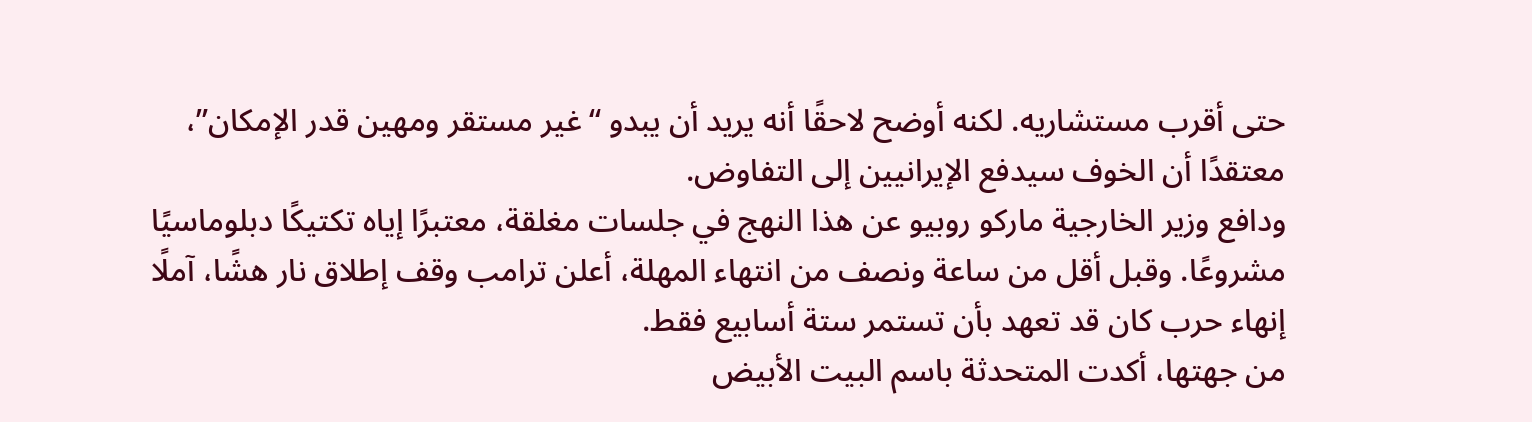حتى أقرب مستشاريه. لكنه أوضح لاحقًا أنه يريد أن يبدو “غير مستقر ومهين قدر الإمكان”، معتقدًا أن الخوف سيدفع الإيرانيين إلى التفاوض.
ودافع وزير الخارجية ماركو روبيو عن هذا النهج في جلسات مغلقة، معتبرًا إياه تكتيكًا دبلوماسيًا مشروعًا. وقبل أقل من ساعة ونصف من انتهاء المهلة، أعلن ترامب وقف إطلاق نار هشًا، آملًا إنهاء حرب كان قد تعهد بأن تستمر ستة أسابيع فقط.
من جهتها، أكدت المتحدثة باسم البيت الأبيض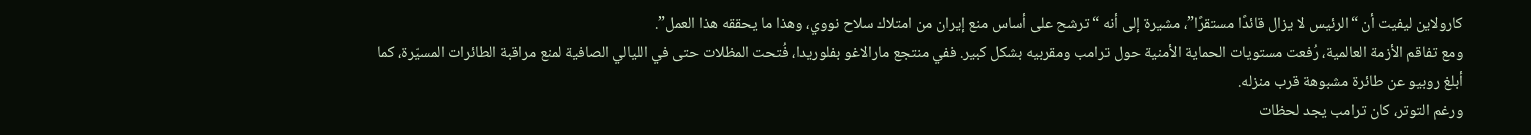كارولاين ليفيت أن “الرئيس لا يزال قائدًا مستقرًا”، مشيرة إلى أنه “ترشح على أساس منع إيران من امتلاك سلاح نووي، وهذا ما يحققه هذا العمل”.
ومع تفاقم الأزمة العالمية، رُفعت مستويات الحماية الأمنية حول ترامب ومقربيه بشكل كبير. ففي منتجع مارالاغو بفلوريدا، فُتحت المظلات حتى في الليالي الصافية لمنع مراقبة الطائرات المسيّرة، كما أبلغ روبيو عن طائرة مشبوهة قرب منزله.
ورغم التوتر، كان ترامب يجد لحظات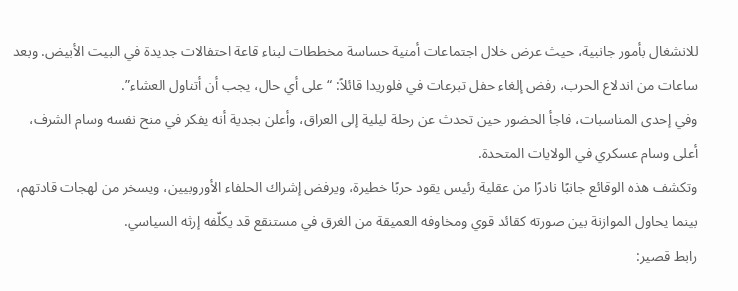للانشغال بأمور جانبية، حيث عرض خلال اجتماعات أمنية حساسة مخططات لبناء قاعة احتفالات جديدة في البيت الأبيض. وبعد ساعات من اندلاع الحرب، رفض إلغاء حفل تبرعات في فلوريدا قائلاً: “على أي حال، يجب أن أتناول العشاء”.
وفي إحدى المناسبات، فاجأ الحضور حين تحدث عن رحلة ليلية إلى العراق، وأعلن بجدية أنه يفكر في منح نفسه وسام الشرف، أعلى وسام عسكري في الولايات المتحدة.
وتكشف هذه الوقائع جانبًا نادرًا من عقلية رئيس يقود حربًا خطيرة، ويرفض إشراك الحلفاء الأوروبيين، ويسخر من لهجات قادتهم، بينما يحاول الموازنة بين صورته كقائد قوي ومخاوفه العميقة من الغرق في مستنقع قد يكلّفه إرثه السياسي.
رابط قصير: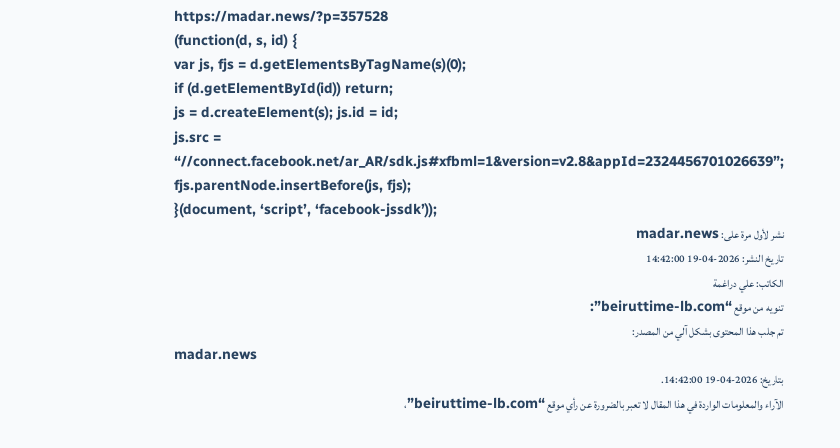https://madar.news/?p=357528
(function(d, s, id) {
var js, fjs = d.getElementsByTagName(s)(0);
if (d.getElementById(id)) return;
js = d.createElement(s); js.id = id;
js.src = “//connect.facebook.net/ar_AR/sdk.js#xfbml=1&version=v2.8&appId=2324456701026639”;
fjs.parentNode.insertBefore(js, fjs);
}(document, ‘script’, ‘facebook-jssdk’));
نشر لأول مرة على: madar.news
تاريخ النشر: 2026-04-19 14:42:00
الكاتب: علي دراغمة
تنويه من موقع “beiruttime-lb.com”:
تم جلب هذا المحتوى بشكل آلي من المصدر:
madar.news
بتاريخ: 2026-04-19 14:42:00.
الآراء والمعلومات الواردة في هذا المقال لا تعبر بالضرورة عن رأي موقع “beiruttime-lb.com”،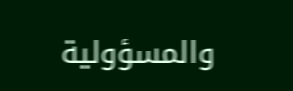والمسؤولية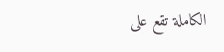الكاملة تقع على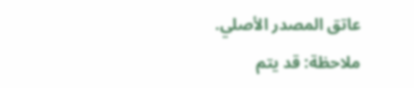عاتق المصدر الأصلي.
ملاحظة: قد يتم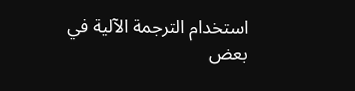استخدام الترجمة الآلية في بعض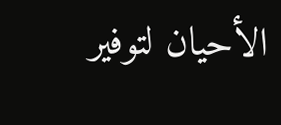الأحيان لتوفير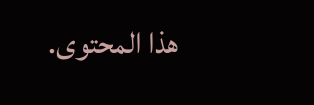هذا المحتوى.